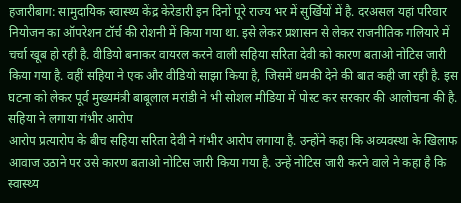हजारीबाग: सामुदायिक स्वास्थ्य केंद्र केरेडारी इन दिनों पूरे राज्य भर में सुर्खियों में है. दरअसल यहां परिवार नियोजन का ऑपरेशन टॉर्च की रोशनी में किया गया था. इसे लेकर प्रशासन से लेकर राजनीतिक गलियारे में चर्चा खूब हो रही है. वीडियो बनाकर वायरल करने वाली सहिया सरिता देवी को कारण बताओ नोटिस जारी किया गया है. वहीं सहिया ने एक और वीडियो साझा किया है, जिसमें धमकी देने की बात कही जा रही है. इस घटना को लेकर पूर्व मुख्यमंत्री बाबूलाल मरांडी ने भी सोशल मीडिया में पोस्ट कर सरकार की आलोचना की है.
सहिया ने लगाया गंभीर आरोप
आरोप प्रत्यारोप के बीच सहिया सरिता देवी ने गंभीर आरोप लगाया है. उन्होंने कहा कि अव्यवस्था के खिलाफ आवाज उठाने पर उसे कारण बताओ नोटिस जारी किया गया है. उन्हें नोटिस जारी करने वाले ने कहा है कि स्वास्थ्य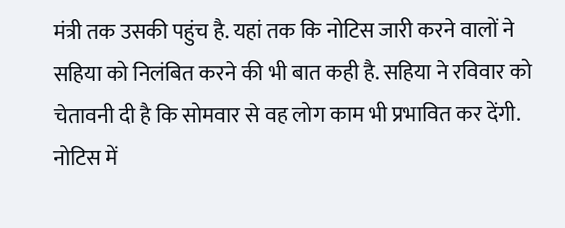मंत्री तक उसकी पहुंच है. यहां तक कि नोटिस जारी करने वालों ने सहिया को निलंबित करने की भी बात कही है. सहिया ने रविवार को चेतावनी दी है कि सोमवार से वह लोग काम भी प्रभावित कर देंगी.
नोटिस में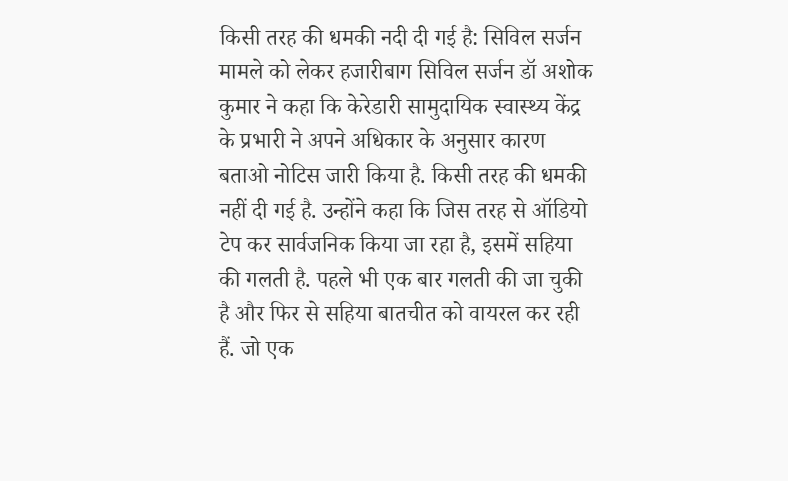किसी तरह की धमकी नदी दी गई है: सिविल सर्जन
मामले को लेकर हजारीबाग सिविल सर्जन डॉ अशोक कुमार ने कहा कि केरेडारी सामुदायिक स्वास्थ्य केंद्र के प्रभारी ने अपने अधिकार के अनुसार कारण बताओ नोटिस जारी किया है. किसी तरह की धमकी नहीं दी गई है. उन्होंने कहा कि जिस तरह से ऑडियो टेप कर सार्वजनिक किया जा रहा है, इसमें सहिया की गलती है. पहले भी एक बार गलती की जा चुकी है और फिर से सहिया बातचीत को वायरल कर रही हैं. जो एक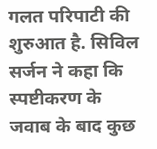गलत परिपाटी की शुरुआत है. सिविल सर्जन ने कहा कि स्पष्टीकरण के जवाब के बाद कुछ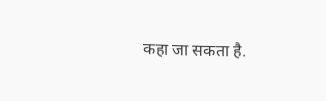कहा जा सकता है.